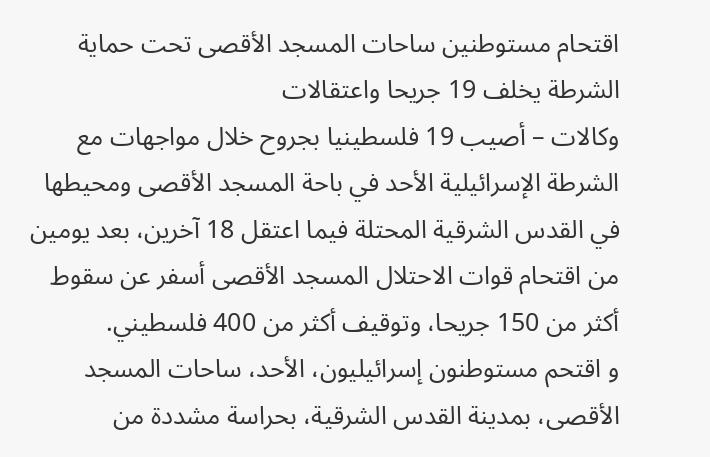اقتحام مستوطنين ساحات المسجد الأقصى تحت حماية الشرطة يخلف 19 جريحا واعتقالات
وكالات – أصيب 19 فلسطينيا بجروح خلال مواجهات مع الشرطة الإسرائيلية الأحد في باحة المسجد الأقصى ومحيطها في القدس الشرقية المحتلة فيما اعتقل 18 آخرين، بعد يومين من اقتحام قوات الاحتلال المسجد الأقصى أسفر عن سقوط أكثر من 150 جريحا، وتوقيف أكثر من 400 فلسطيني.
و اقتحم مستوطنون إسرائيليون، الأحد، ساحات المسجد الأقصى، بمدينة القدس الشرقية، بحراسة مشددة من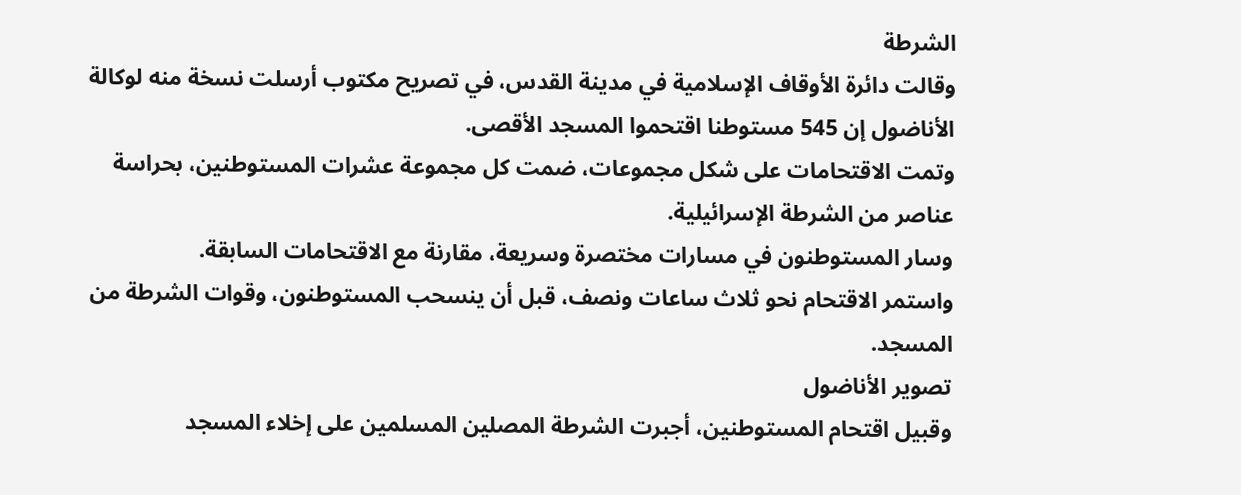الشرطة
وقالت دائرة الأوقاف الإسلامية في مدينة القدس، في تصريح مكتوب أرسلت نسخة منه لوكالة الأناضول إن 545 مستوطنا اقتحموا المسجد الأقصى.
وتمت الاقتحامات على شكل مجموعات، ضمت كل مجموعة عشرات المستوطنين، بحراسة عناصر من الشرطة الإسرائيلية.
وسار المستوطنون في مسارات مختصرة وسريعة، مقارنة مع الاقتحامات السابقة.
واستمر الاقتحام نحو ثلاث ساعات ونصف، قبل أن ينسحب المستوطنون، وقوات الشرطة من المسجد.
تصوير الأناضول
وقبيل اقتحام المستوطنين، أجبرت الشرطة المصلين المسلمين على إخلاء المسجد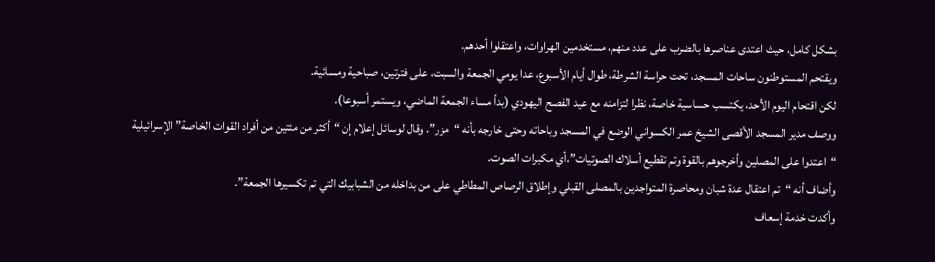بشكل كامل، حيث اعتدى عناصرها بالضرب على عدد منهم، مستخدمين الهراوات، واعتقلوا أحدهم.
ويقتحم المستوطنون ساحات المسجد، تحت حراسة الشرطة، طوال أيام الأسبوع، عدا يومي الجمعة والسبت، على فترتين، صباحية ومسائية.
لكن اقتحام اليوم الأحد، يكتسب حساسية خاصة، نظرا لتزامنه مع عيد الفصح اليهودي (بدأ مساء الجمعة الماضي، ويستمر أسبوعا).
ووصف مدير المسجد الأقصى الشيخ عمر الكسواني الوضع في المسجد وباحاته وحتى خارجه بأنه “مزر”. وقال لوسائل إعلام إن “أكثر من مئتين من أفراد القوات الخاصة” الإسرائيلية “اعتدوا على المصلين وأخرجوهم بالقوة وتم تقطيع أسلاك الصوتيات”،أي مكبرات الصوت.
وأضاف أنه “تم اعتقال عدة شبان ومحاصرة المتواجدين بالمصلى القبلي وإطلاق الرصاص المطاطي على من بداخله من الشبابيك التي تم تكسيرها الجمعة”.
وأكدت خدمة إسعاف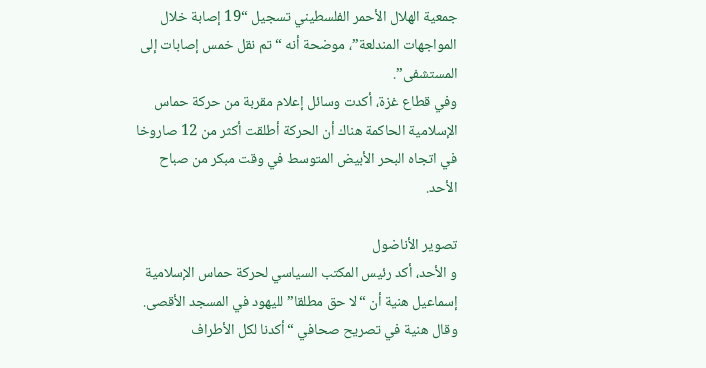جمعية الهلال الأحمر الفلسطيني تسجيل “19 إصابة خلال المواجهات المندلعة”، موضحة أنه “تم نقل خمس إصابات إلى المستشفى”.
وفي قطاع غزة، أكدت وسائل إعلام مقربة من حركة حماس الإسلامية الحاكمة هناك أن الحركة أطلقت أكثر من 12 صاروخا في اتجاه البحر الأبيض المتوسط في وقت مبكر من صباح الأحد.

تصوير الأناضول
و الأحد، أكد رئيس المكتب السياسي لحركة حماس الإسلامية إسماعيل هنية أن “لا حق مطلقا” لليهود في المسجد الأقصى.
وقال هنية في تصريح صحافي “أكدنا لكل الأطراف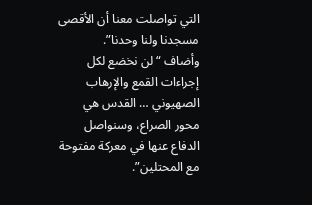التي تواصلت معنا أن الأقصى مسجدنا ولنا وحدنا”.
وأضاف “لن نخضع لكل إجراءات القمع والإرهاب الصهيوني … القدس هي محور الصراع، وسنواصل الدفاع عنها في معركة مفتوحة مع المحتلين”.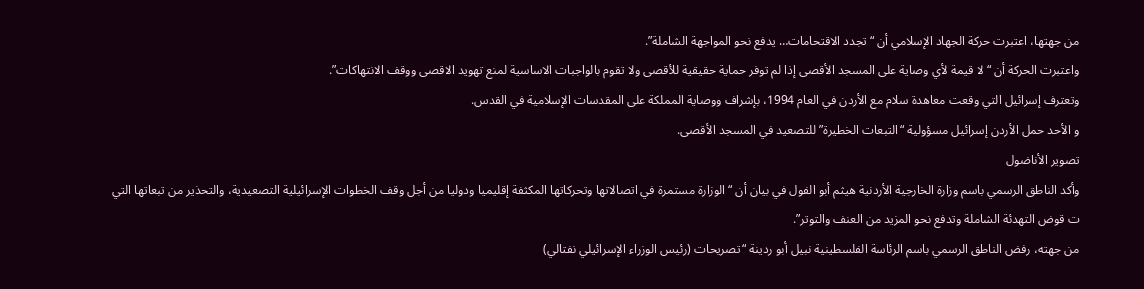من جهتها، اعتبرت حركة الجهاد الإسلامي أن “تجدد الاقتحامات… يدفع نحو المواجهة الشاملة”.
واعتبرت الحركة أن “لا قيمة لأي وصاية على المسجد الأقصى إذا لم توفر حماية حقيقية للأقصى ولا تقوم بالواجبات الاساسية لمنع تهويد الاقصى ووقف الانتهاكات”.
وتعترف إسرائيل التي وقعت معاهدة سلام مع الأردن في العام 1994، بإشراف ووصاية المملكة على المقدسات الإسلامية في القدس.
و الأحد حمل الأردن إسرائيل مسؤولية “التبعات الخطيرة” للتصعيد في المسجد الأقصى.
تصوير الأناضول
وأكد الناطق الرسمي باسم وزارة الخارجية الأردنية هيثم أبو الفول في بيان أن “الوزارة مستمرة في اتصالاتها وتحركاتها المكثفة إقليميا ودوليا من أجل وقف الخطوات الإسرائيلية التصعيدية، والتحذير من تبعاتها التي ت قوض التهدئة الشاملة وتدفع نحو المزيد من العنف والتوتر”.
من جهته، رفض الناطق الرسمي باسم الرئاسة الفلسطينية نبيل أبو ردينة “تصريحات (رئيس الوزراء الإسرائيلي نفتالي)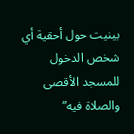بينيت حول أحقية أي شخص الدخول للمسجد الأقصى والصلاة فيه”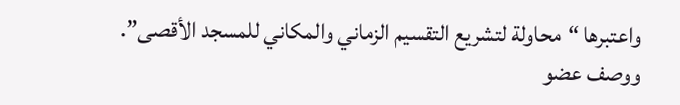واعتبرها “محاولة لتشريع التقسيم الزماني والمكاني للمسجد الأقصى”.
ووصف عضو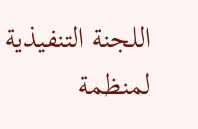اللجنة التنفيذية لمنظمة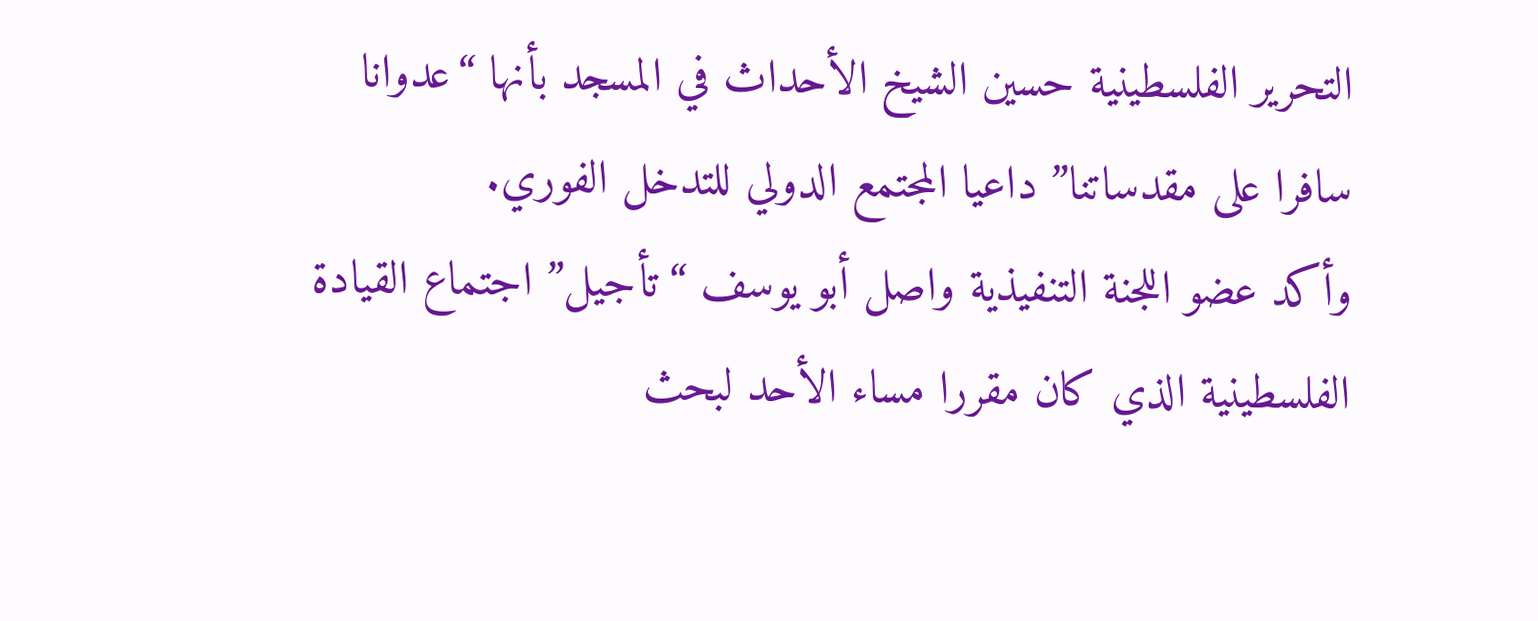التحرير الفلسطينية حسين الشيخ الأحداث في المسجد بأنها “عدوانا سافرا على مقدساتنا” داعيا المجتمع الدولي للتدخل الفوري.
وأكد عضو اللجنة التنفيذية واصل أبو يوسف “تأجيل” اجتماع القيادة الفلسطينية الذي كان مقررا مساء الأحد لبحث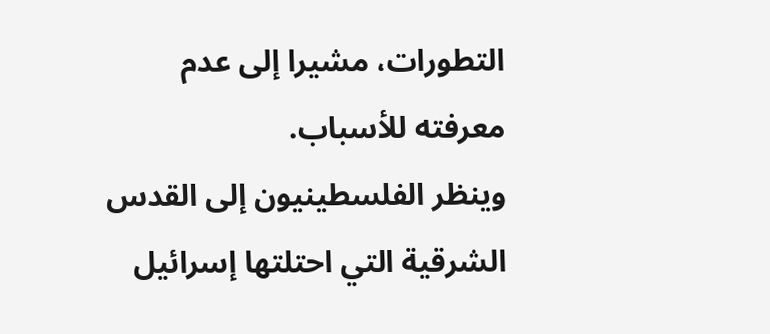التطورات، مشيرا إلى عدم معرفته للأسباب.
وينظر الفلسطينيون إلى القدس الشرقية التي احتلتها إسرائيل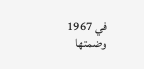في 1967 وضمتها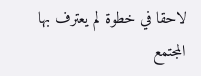لاحقا في خطوة لم يعترف بها المجتمع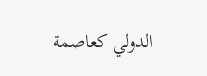الدولي كعاصمة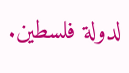لدولة فلسطين.